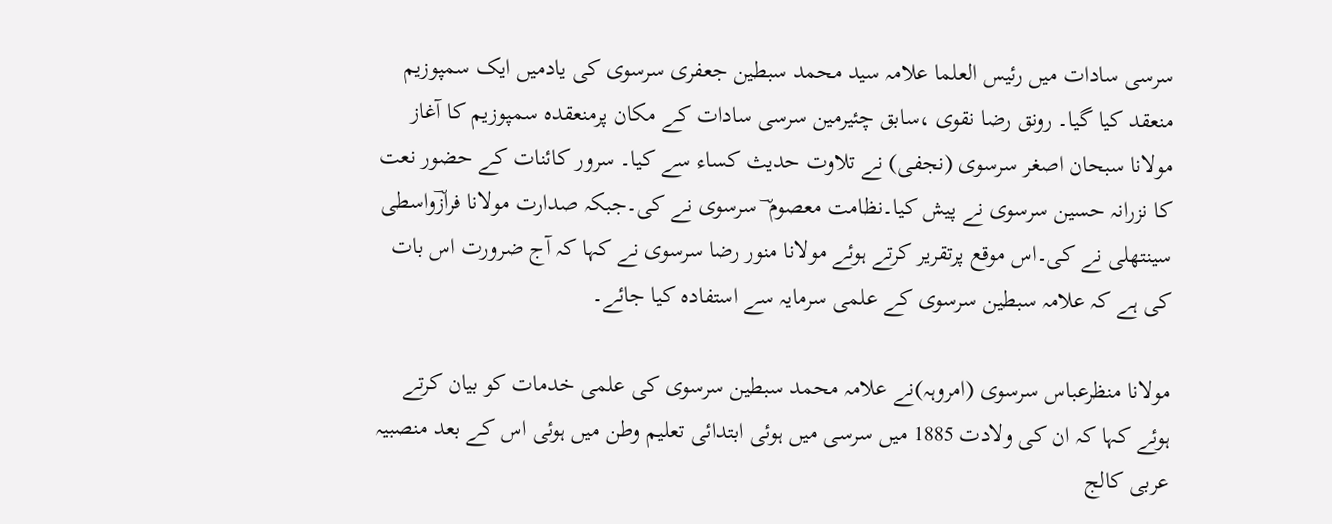سرسی سادات میں رئیس العلما علامہ سید محمد سبطین جعفری سرسوی کی یادمیں ایک سمپوزیم منعقد کیا گیا۔ رونق رضا نقوی ،سابق چئیرمین سرسی سادات کے مکان پرمنعقدہ سمپوزیم کا آغاز مولانا سبحان اصغر سرسوی (نجفی) نے تلاوت حدیث کساء سے کیا۔ سرور کائنات کے حضور نعت کا نزرانہ حسین سرسوی نے پیش کیا۔نظامت معصوم ؔ سرسوی نے کی۔جبکہ صدارت مولانا فرازؔواسطی سینتھلی نے کی۔اس موقع پرتقریر کرتے ہوئے مولانا منور رضا سرسوی نے کہا کہ آج ضرورت اس بات کی ہے کہ علامہ سبطین سرسوی کے علمی سرمایہ سے استفادہ کیا جائے۔

مولانا منظرعباس سرسوی (امروہہ)نے علامہ محمد سبطین سرسوی کی علمی خدمات کو بیان کرتے ہوئے کہا کہ ان کی ولادت 1885 میں سرسی میں ہوئی ابتدائی تعلیم وطن میں ہوئی اس کے بعد منصبیہ عربی کالج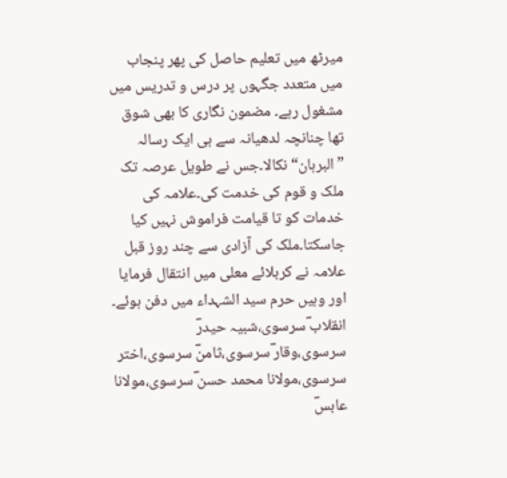میرٹھ میں تعلیم حاصل کی پھر پنجاب میں متعدد جگہوں پر درس و تدریس میں مشغول رہے۔ مضمون نگاری کا بھی شوق تھا چنانچہ لدھیانہ سے ہی ایک رسالہ ”البرہان“ نکالا۔جس نے طویل عرصہ تک ملک و قوم کی خدمت کی۔علامہ کی خدمات کو تا قیامت فراموش نہیں کیا جاسکتا۔ملک کی آزادی سے چند روز قبل علامہ نے کربلائے معلی میں انتقال فرمایا اور وہیں حرم سید الشہداء میں دفن ہوئے۔ انقلاب ؔسرسوی،شبیہ حیدرؔ سرسوی،وقار ؔسرسوی،ثامنؔ سرسوی،اختر سرسوی،مولانا محمد حسن ؔسرسوی،مولانا عابسؔ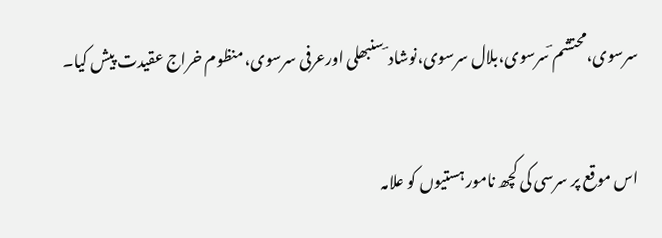سرسوی،محتشم ؔسرسوی،بلال سرسوی،نوشاد ؔ سنبھلی اورعرفی سرسوی، منظوم خراج عقیدت پیش کیا۔

اس موقع پر سرسی کی کچھ نامور ہستیوں کو علامہ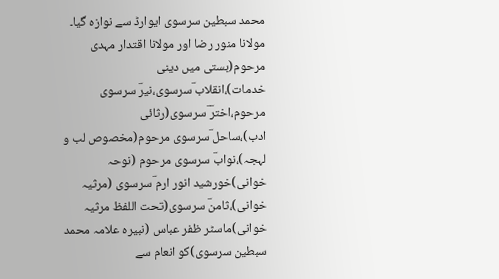محمد سبطین سرسوی ایوارڈ سے نوازہ گیا۔ مولانا منور رضا اور مولانا اقتدار مہدی مرحوم(بستی میں دینی خدمات)،انقلاب ؔسرسوی،نیرؔ سرسوی مرحوم،اخترؔ ؔسرسوی(رثائی ادب)،ساحل ؔسرسوی مرحوم(مخصوص لب و لہجہ)،نوابؔ سرسوی مرحوم (نوحہ خوانی)خورشید انور ارم ؔسرسوی (مرثیہ خوانی)،ثامنؔ سرسوی(تحت اللفظ مرثیہ خوانی)ماسٹر ظفر عباس (نبیرہ علامہ محمد سبطین سرسوی)کو انعام سے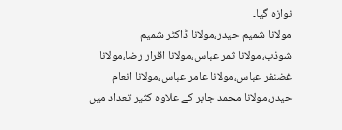نوازہ گیا۔
مولانا شمیم حیدر،مولانا ڈاکٹر شمیم شوذب،مولانا ثمر عباس،مولانا اقرار رضا،مولانا غضنفر عباس،مولانا عامر عباس،مولانا انعام حیدر،مولانا محمد جابر کے علاوہ کثیر تعداد میں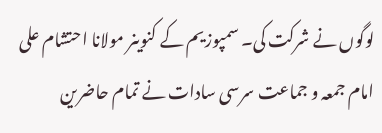لوگوں نے شرکت کی۔ سمپوزیم کے کنوینر مولانا احتشام علی امام جمعہ و جماعت سرسی سادات نے تمام حاضرین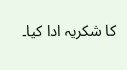کا شکریہ ادا کیا۔